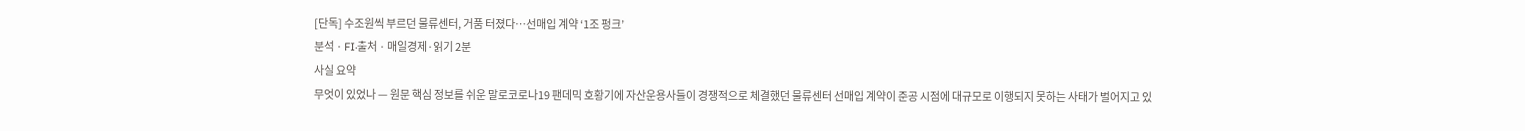[단독] 수조원씩 부르던 물류센터, 거품 터졌다…선매입 계약 ‘1조 펑크’
분석 · FI·출처 · 매일경제·읽기 2분
사실 요약
무엇이 있었나 — 원문 핵심 정보를 쉬운 말로코로나19 팬데믹 호황기에 자산운용사들이 경쟁적으로 체결했던 물류센터 선매입 계약이 준공 시점에 대규모로 이행되지 못하는 사태가 벌어지고 있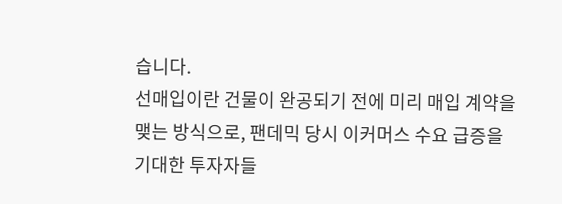습니다.
선매입이란 건물이 완공되기 전에 미리 매입 계약을 맺는 방식으로, 팬데믹 당시 이커머스 수요 급증을 기대한 투자자들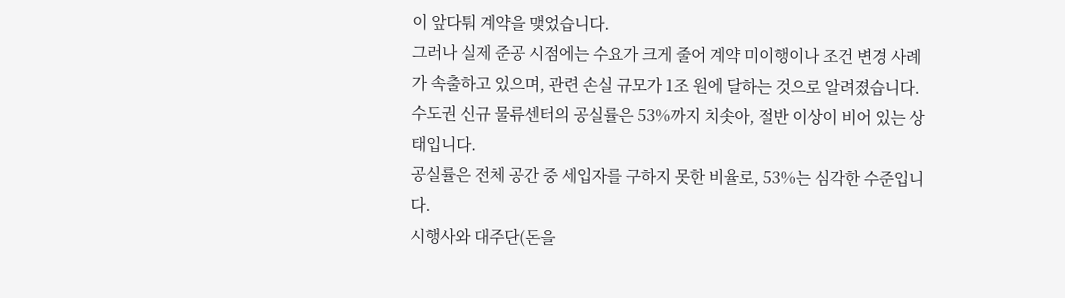이 앞다퉈 계약을 맺었습니다.
그러나 실제 준공 시점에는 수요가 크게 줄어 계약 미이행이나 조건 변경 사례가 속출하고 있으며, 관련 손실 규모가 1조 원에 달하는 것으로 알려졌습니다.
수도권 신규 물류센터의 공실률은 53%까지 치솟아, 절반 이상이 비어 있는 상태입니다.
공실률은 전체 공간 중 세입자를 구하지 못한 비율로, 53%는 심각한 수준입니다.
시행사와 대주단(돈을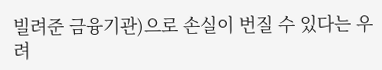빌려준 금융기관)으로 손실이 번질 수 있다는 우려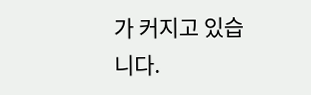가 커지고 있습니다.